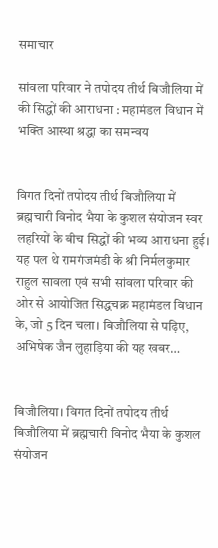समाचार

सांवला परिवार ने तपोदय तीर्थ बिजौलिया में की सिद्धों की आराधना : महामंडल विधान में भक्ति आस्था श्रद्धा का समन्वय


विगत दिनों तपोदय तीर्थ बिजौलिया में ब्रह्मचारी विनोद भैया के कुशल संयोजन स्वर लहरियों के बीच सिद्धों की भव्य आराधना हुई। यह पल थे रामगंजमंडी के श्री निर्मलकुमार राहुल सावला एवं सभी सांवला परिवार की ओर से आयोजित सिद्धचक्र महामंडल विधान के, जो 5 दिन चला। बिजौलिया से पढ़िए, अभिषेक जैन लुहाड़िया की यह खबर…


बिजौलिया। विगत दिनों तपोदय तीर्थ बिजौलिया में ब्रह्मचारी विनोद भैया के कुशल संयोजन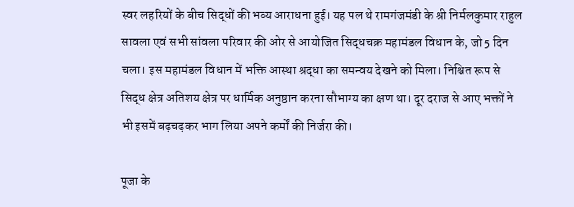स्वर लहरियों के बीच सिद्धों की भव्य आराधना हुई। यह पल थे रामगंजमंडी के श्री निर्मलकुमार राहुल सावला एवं सभी सांवला परिवार की ओर से आयोजित सिद्धचक्र महामंडल विधान के, जो 5 दिन चला। इस महामंडल विधान में भक्ति आस्था श्रद्धा का समन्वय देखने को मिला। निश्चित रूप से सिद्ध क्षेत्र अतिशय क्षेत्र पर धार्मिक अनुष्ठान करना सौभाग्य का क्षण था। दूर दराज से आए भक्तों ने भी इसमें बढ़चढ़कर भाग लिया अपने कर्मों की निर्जरा की।

पूजा के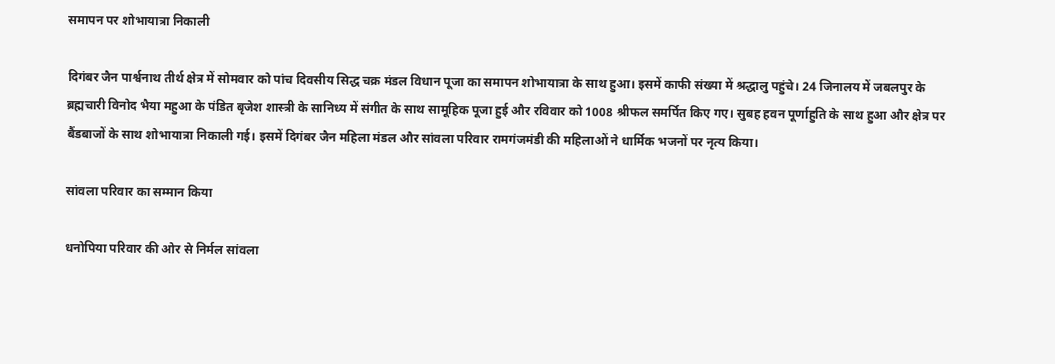समापन पर शोभायात्रा निकाली

दिगंबर जैन पार्श्वनाथ तीर्थ क्षेत्र में सोमवार को पांच दिवसीय सिद्ध चक्र मंडल विधान पूजा का समापन शोभायात्रा के साथ हुआ। इसमें काफी संख्या में श्रद्धालु पहुंचे। 24 जिनालय में जबलपुर के ब्रह्मचारी विनोद भैया महुआ के पंडित बृजेश शास्त्री के सानिध्य में संगीत के साथ सामूहिक पूजा हुई और रविवार को 1008 श्रीफल समर्पित किए गए। सुबह हवन पूर्णाहुति के साथ हुआ और क्षेत्र पर बैंडबाजों के साथ शोभायात्रा निकाली गई। इसमें दिगंबर जैन महिला मंडल और सांवला परिवार रामगंजमंडी की महिलाओं ने धार्मिक भजनों पर नृत्य किया।

सांवला परिवार का सम्मान किया

धनोपिया परिवार की ओर से निर्मल सांवला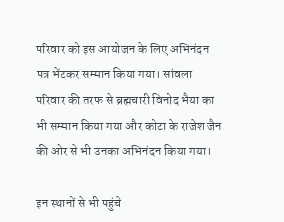परिवार को इस आयोजन के लिए अभिनंदन पत्र भेंटकर सम्मान किया गया। सांवला परिवार की तरफ से ब्रह्मचारी विनोद भैया का भी सम्मान किया गया और कोटा के राजेश जैन की ओर से भी उनका अभिनंदन किया गया।

इन स्थानों से भी पहुंचे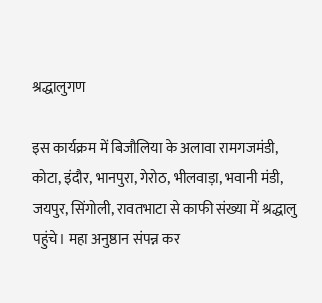श्रद्धालुगण

इस कार्यक्रम में बिजौलिया के अलावा रामगजमंडी, कोटा, इंदौर, भानपुरा, गेरोठ, भीलवाड़ा, भवानी मंडी, जयपुर, सिंगोली, रावतभाटा से काफी संख्या में श्रद्धालु पहुंचे। महा अनुष्ठान संपन्न कर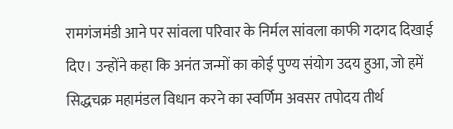रामगंजमंडी आने पर सांवला परिवार के निर्मल सांवला काफी गदगद दिखाई दिए। उन्होंने कहा कि अनंत जन्मों का कोई पुण्य संयोग उदय हुआ, जो हमें सिद्धचक्र महामंडल विधान करने का स्वर्णिम अवसर तपोदय तीर्थ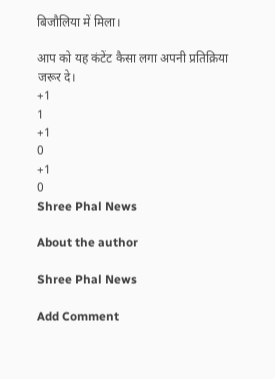बिजौलिया में मिला।

आप को यह कंटेंट कैसा लगा अपनी प्रतिक्रिया जरूर दे।
+1
1
+1
0
+1
0
Shree Phal News

About the author

Shree Phal News

Add Comment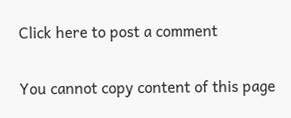Click here to post a comment

You cannot copy content of this page